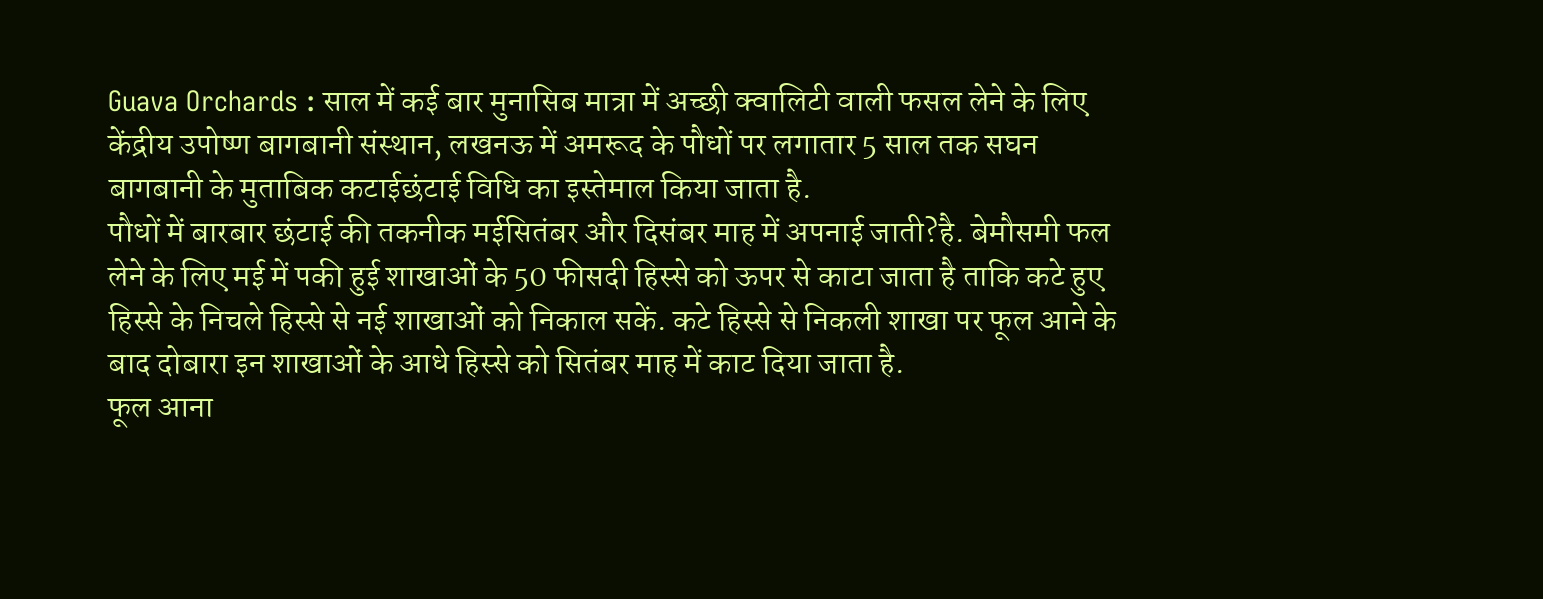Guava Orchards : साल में कई बार मुनासिब मात्रा में अच्छी क्वालिटी वाली फसल लेने के लिए केंद्रीय उपोष्ण बागबानी संस्थान, लखनऊ में अमरूद के पौधों पर लगातार 5 साल तक सघन बागबानी के मुताबिक कटाईछंटाई विधि का इस्तेमाल किया जाता है.
पौधों में बारबार छंटाई की तकनीक मईसितंबर और दिसंबर माह में अपनाई जाती?है. बेमौसमी फल लेने के लिए मई में पकी हुई शाखाओं के 50 फीसदी हिस्से को ऊपर से काटा जाता है ताकि कटे हुए हिस्से के निचले हिस्से से नई शाखाओं को निकाल सकें. कटे हिस्से से निकली शाखा पर फूल आने के बाद दोबारा इन शाखाओं के आधे हिस्से को सितंबर माह में काट दिया जाता है.
फूल आना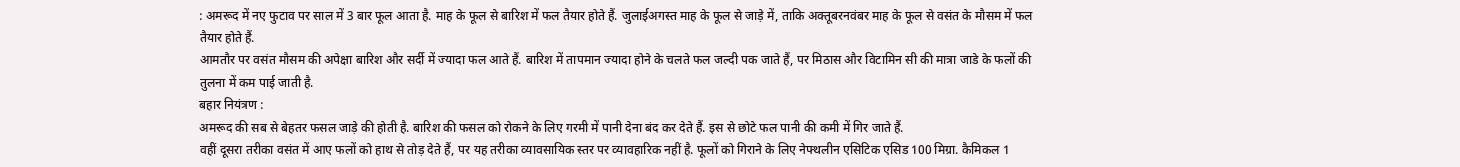: अमरूद में नए फुटाव पर साल में 3 बार फूल आता है. माह के फूल से बारिश में फल तैयार होते हैं. जुलाईअगस्त माह के फूल से जाड़े में, ताकि अक्तूबरनवंबर माह के फूल से वसंत के मौसम में फल तैयार होते हैं.
आमतौर पर वसंत मौसम की अपेक्षा बारिश और सर्दी में ज्यादा फल आते हैं. बारिश में तापमान ज्यादा होने के चलते फल जल्दी पक जाते हैं, पर मिठास और विटामिन सी की मात्रा जाडे के फलों की तुलना में कम पाई जाती है.
बहार नियंत्रण :
अमरूद की सब से बेहतर फसल जाड़े की होती है. बारिश की फसल को रोकने के लिए गरमी में पानी देना बंद कर देते हैं. इस से छोटे फल पानी की कमी में गिर जाते हैं.
वहीं दूसरा तरीका वसंत में आए फलों को हाथ से तोड़ देते हैं, पर यह तरीका व्यावसायिक स्तर पर व्यावहारिक नहीं है. फूलों को गिराने के लिए नेफ्थलीन एसिटिक एसिड 100 मिग्रा. कैमिकल 1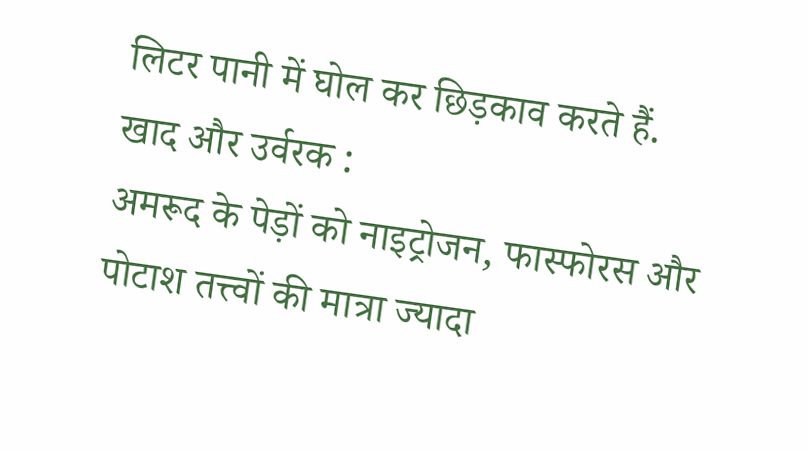लिटर पानी में घोल कर छिड़काव करते हैं.
खाद और उर्वरक :
अमरूद के पेड़ों को नाइट्रोजन, फास्फोरस और पोटाश तत्त्वों की मात्रा ज्यादा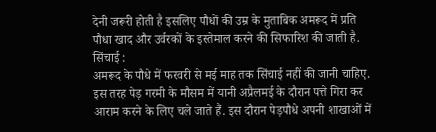देनी जरूरी होती है इसलिए पौधों की उम्र के मुताबिक अमरूद में प्रति पौधा खाद और उर्वरकों के इस्तेमाल करने की सिफारिश की जाती है.
सिंचाई :
अमरूद के पौधे में फरवरी से मई माह तक सिंचाई नहीं की जानी चाहिए. इस तरह पेड़ गरमी के मौसम में यानी अप्रैलमई के दौरान पत्ते गिरा कर आराम करने के लिए चले जाते हैं. इस दौरान पेड़पौधे अपनी शाखाओं में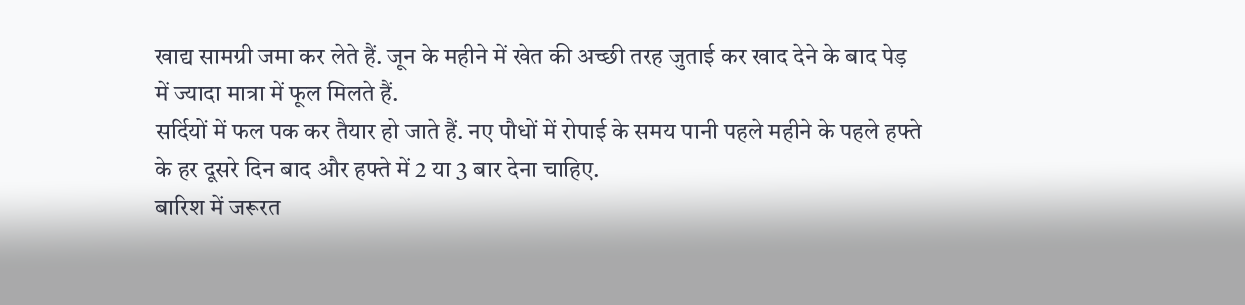खाद्य सामग्री जमा कर लेते हैं. जून के महीने में खेत की अच्छी तरह जुताई कर खाद देने के बाद पेड़ में ज्यादा मात्रा में फूल मिलते हैं.
सर्दियों में फल पक कर तैयार हो जाते हैं. नए पौधों में रोपाई के समय पानी पहले महीने के पहले हफ्ते के हर दूसरे दिन बाद और हफ्ते में 2 या 3 बार देना चाहिए.
बारिश में जरूरत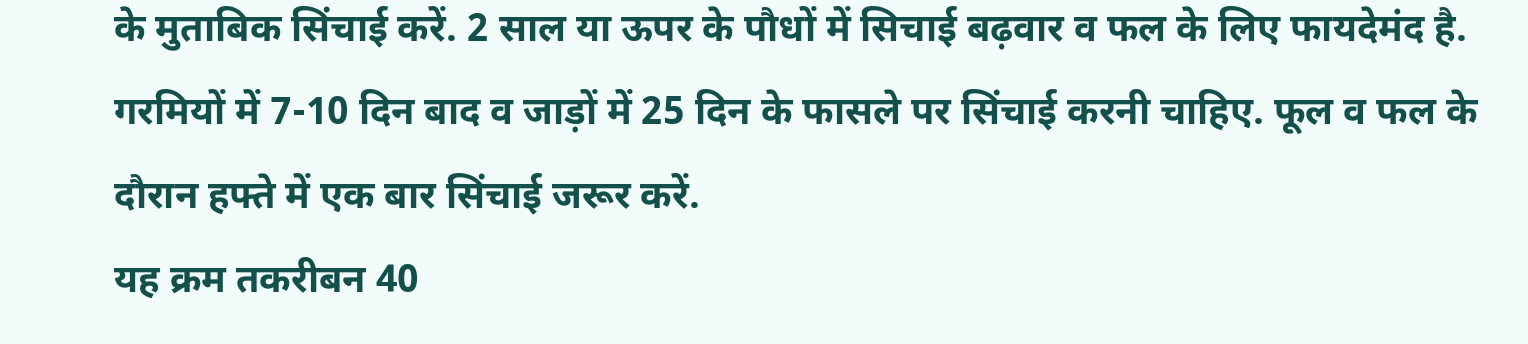के मुताबिक सिंचाई करें. 2 साल या ऊपर के पौधों में सिचाई बढ़वार व फल के लिए फायदेमंद है. गरमियों में 7-10 दिन बाद व जाड़ों में 25 दिन के फासले पर सिंचाई करनी चाहिए. फूल व फल के दौरान हफ्ते में एक बार सिंचाई जरूर करें.
यह क्रम तकरीबन 40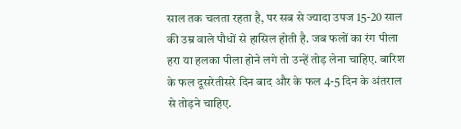साल तक चलता रहता है, पर सब से ज्यादा उपज 15-20 साल की उम्र वाले पौधों से हासिल होती है. जब फलों का रंग पीला हरा या हलका पीला होने लगे तो उन्हें तोड़ लेना चाहिए. बारिश के फल दूसरेतीसरे दिन बाद और के फल 4-5 दिन के अंतराल से तोड़ने चाहिए.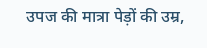उपज की मात्रा पेड़ों की उम्र,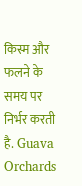किस्म और फलने के समय पर निर्भर करती है. Guava Orchards